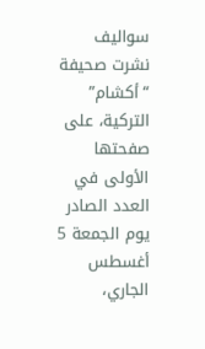سواليف
نشرت صحيفة “أكشام” التركية، على صفحتها الأولى في العدد الصادر يوم الجمعة 5 أغسطس الجاري،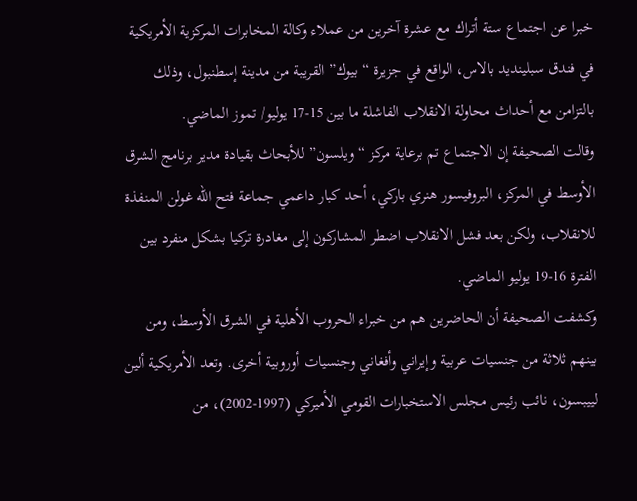خبرا عن اجتماع ستة أتراك مع عشرة آخرين من عملاء وكالة المخابرات المركزية الأمريكية في فندق سبلينديد بالاس، الواقع في جزيرة “بيوك” القريبة من مدينة إسطنبول، وذلك بالتزامن مع أحداث محاولة الانقلاب الفاشلة ما بين 15-17 يوليو/ تموز الماضي.
وقالت الصحيفة إن الاجتماع تم برعاية مركز “ويلسون” للأبحاث بقيادة مدير برنامج الشرق الأوسط في المركز، البروفيسور هنري باركي، أحد كبار داعمي جماعة فتح الله غولن المنفذة للانقلاب، ولكن بعد فشل الانقلاب اضطر المشاركون إلى مغادرة تركيا بشكل منفرد بين الفترة 16-19 يوليو الماضي.
وكشفت الصحيفة أن الحاضرين هم من خبراء الحروب الأهلية في الشرق الأوسط، ومن بينهم ثلاثة من جنسيات عربية وإيراني وأفغاني وجنسيات أوروبية أخرى. وتعد الأمريكية ألين لييبسون، نائب رئيس مجلس الاستخبارات القومي الأميركي (1997-2002)، من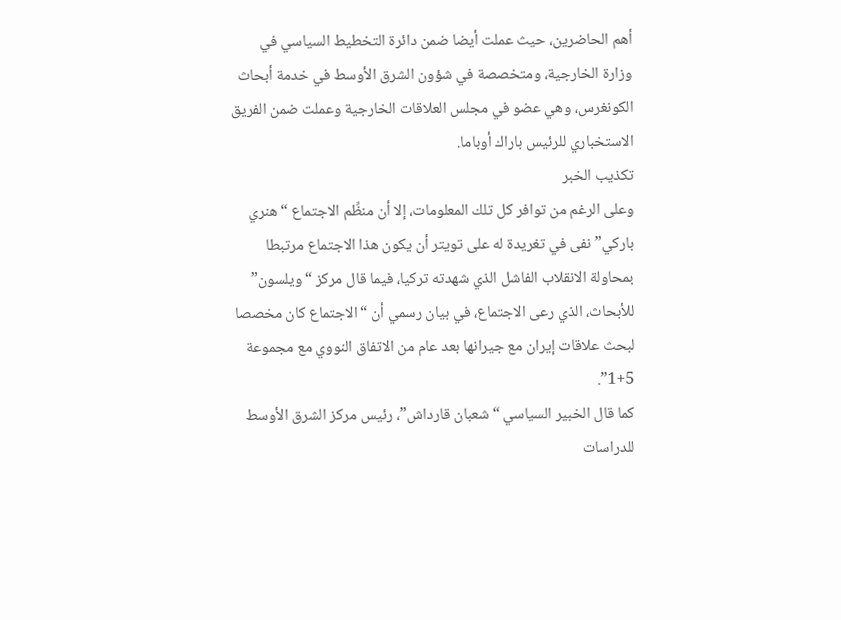أهم الحاضرين، حيث عملت أيضا ضمن دائرة التخطيط السياسي في وزارة الخارجية، ومتخصصة في شؤون الشرق الأوسط في خدمة أبحاث الكونغرس، وهي عضو في مجلس العلاقات الخارجية وعملت ضمن الفريق الاستخباري للرئيس باراك أوباما.
تكذيب الخبر
وعلى الرغم من توافر كل تلك المعلومات، إلا أن منظِّم الاجتماع “هنري باركي” نفى في تغريدة له على تويتر أن يكون هذا الاجتماع مرتبطا بمحاولة الانقلاب الفاشل الذي شهدته تركيا، فيما قال مركز “ويلسون” للأبحاث، الذي رعى الاجتماع، في بيان رسمي أن “الاجتماع كان مخصصا لبحث علاقات إيران مع جيرانها بعد عام من الاتفاق النووي مع مجموعة 5+1”.
كما قال الخبير السياسي “شعبان قارداش”، رئيس مركز الشرق الأوسط للدراسات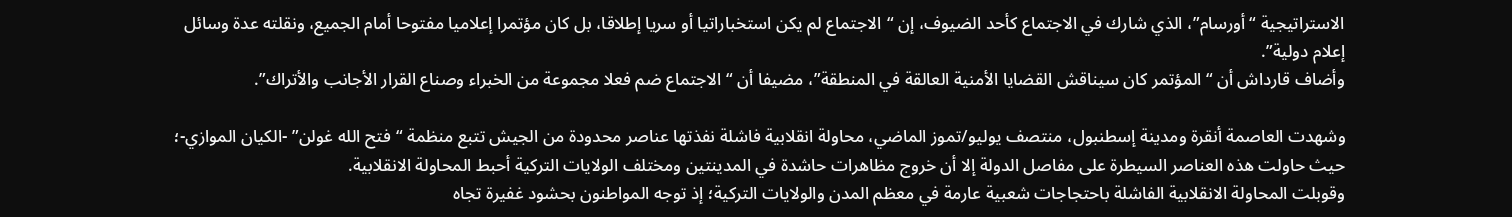الاستراتيجية “أورسام”، الذي شارك في الاجتماع كأحد الضيوف، إن “الاجتماع لم يكن استخباراتيا أو سريا إطلاقا، بل كان مؤتمرا إعلاميا مفتوحا أمام الجميع، ونقلته عدة وسائل إعلام دولية”.
وأضاف قارداش أن “المؤتمر كان سيناقش القضايا الأمنية العالقة في المنطقة”، مضيفا أن “الاجتماع ضم فعلا مجموعة من الخبراء وصناع القرار الأجانب والأتراك”.

وشهدت العاصمة أنقرة ومدينة إسطنبول، منتصف يوليو/تموز الماضي، محاولة انقلابية فاشلة نفذتها عناصر محدودة من الجيش تتبع منظمة “فتح الله غولن” -الكيان الموازي-؛ حيث حاولت هذه العناصر السيطرة على مفاصل الدولة إلا أن خروج مظاهرات حاشدة في المدينتين ومختلف الولايات التركية أحبط المحاولة الانقلابية.
وقوبلت المحاولة الانقلابية الفاشلة باحتجاجات شعبية عارمة في معظم المدن والولايات التركية؛ إذ توجه المواطنون بحشود غفيرة تجاه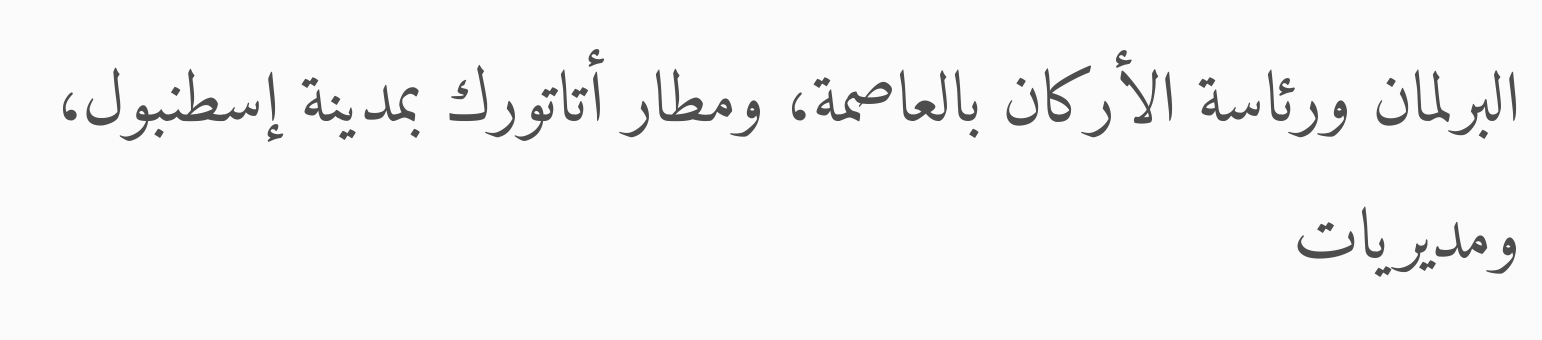البرلمان ورئاسة الأركان بالعاصمة، ومطار أتاتورك بمدينة إسطنبول، ومديريات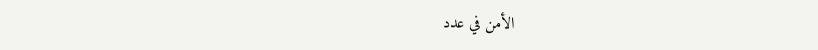الأمن في عدد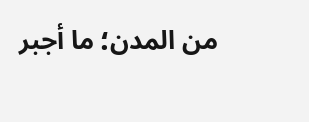من المدن؛ ما أجبر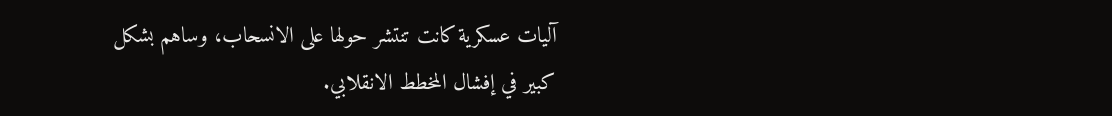آليات عسكرية كانت تنتشر حولها على الانسحاب، وساهم بشكل كبير في إفشال المخطط الانقلابي.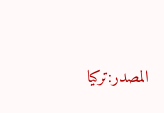المصدر:تركيا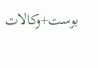بوست+وكالات